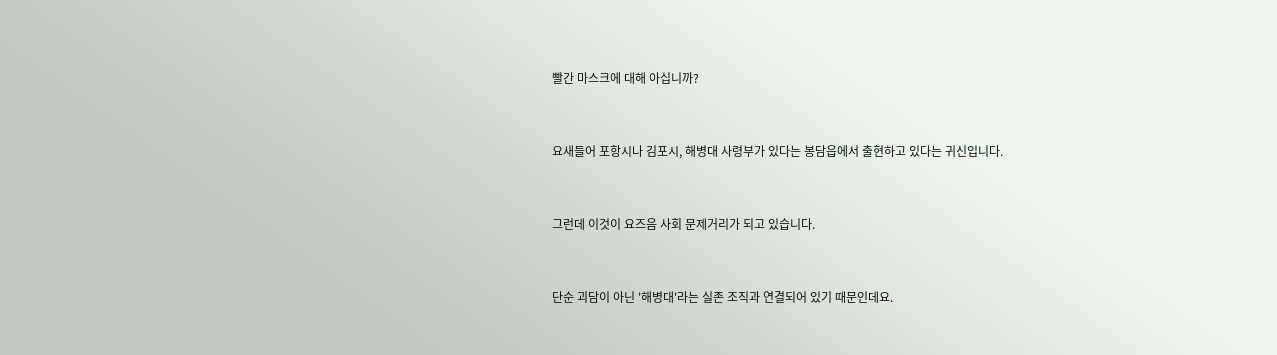빨간 마스크에 대해 아십니까?


요새들어 포항시나 김포시, 해병대 사령부가 있다는 봉담읍에서 출현하고 있다는 귀신입니다.


그런데 이것이 요즈음 사회 문제거리가 되고 있습니다.


단순 괴담이 아닌 '해병대'라는 실존 조직과 연결되어 있기 때문인데요.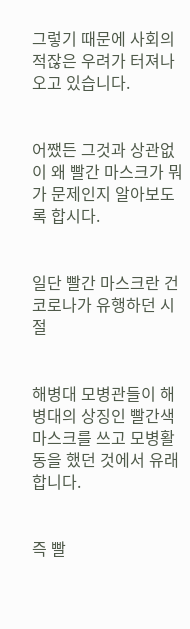그렇기 때문에 사회의 적잖은 우려가 터져나오고 있습니다.


어쨌든 그것과 상관없이 왜 빨간 마스크가 뭐가 문제인지 알아보도록 합시다.


일단 빨간 마스크란 건 코로나가 유행하던 시절


해병대 모병관들이 해병대의 상징인 빨간색 마스크를 쓰고 모병활동을 했던 것에서 유래합니다.


즉 빨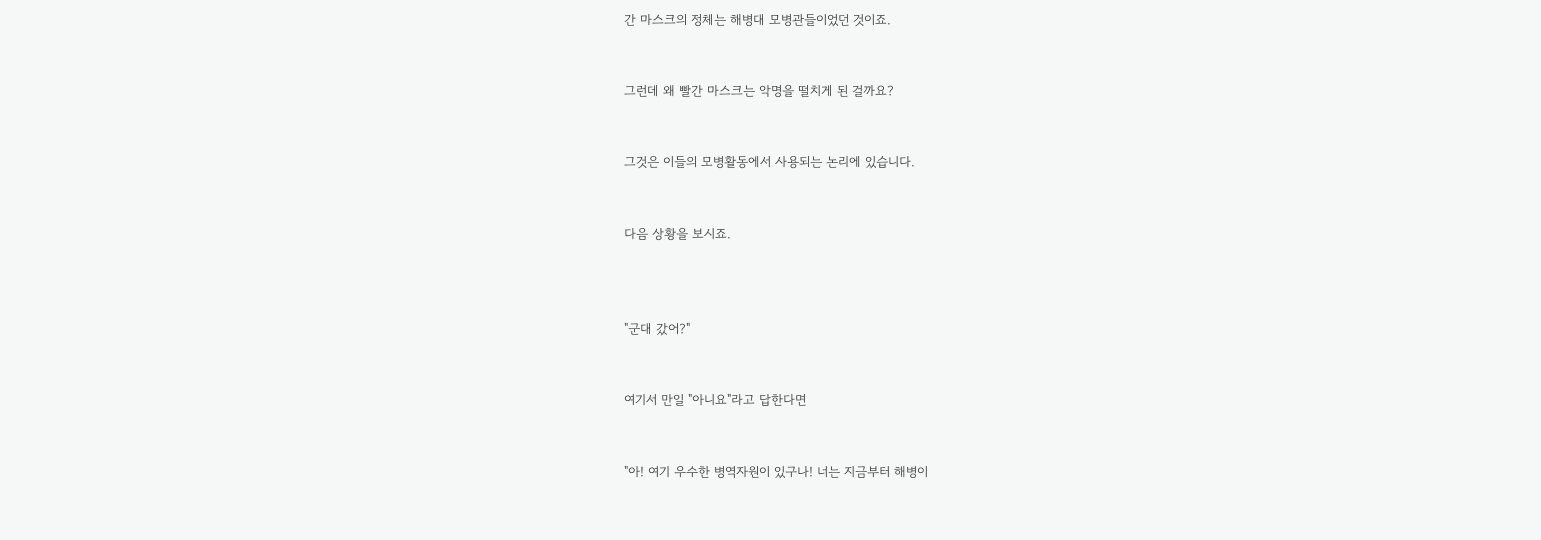간 마스크의 정체는 해병대 모병관들이었던 것이죠.


그런데 왜 빨간 마스크는 악명을 떨치게 된 걸까요?


그것은 이들의 모병활동에서 사용되는 논리에 있습니다.


다음 상황을 보시죠.



"군대 갔어?"


여기서 만일 "아니요"라고 답한다면


"아! 여기 우수한 병역자원이 있구나! 너는 지금부터 해병이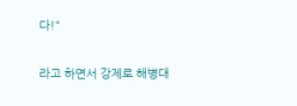다!"


라고 하면서 강제로 해병대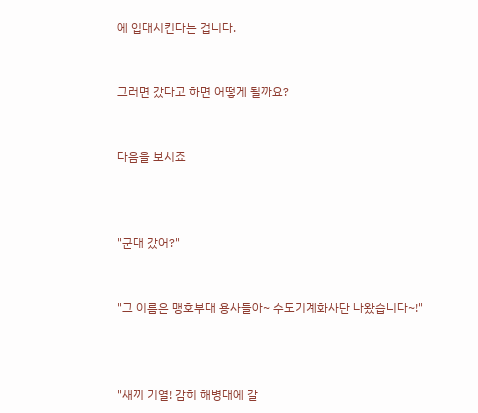에 입대시킨다는 겁니다.


그러면 갔다고 하면 어떻게 될까요?


다음을 보시죠



"군대 갔어?"


"그 이름은 맹호부대 용사들아~ 수도기계화사단 나왔습니다~!"



"새끼 기열! 감히 해병대에 갈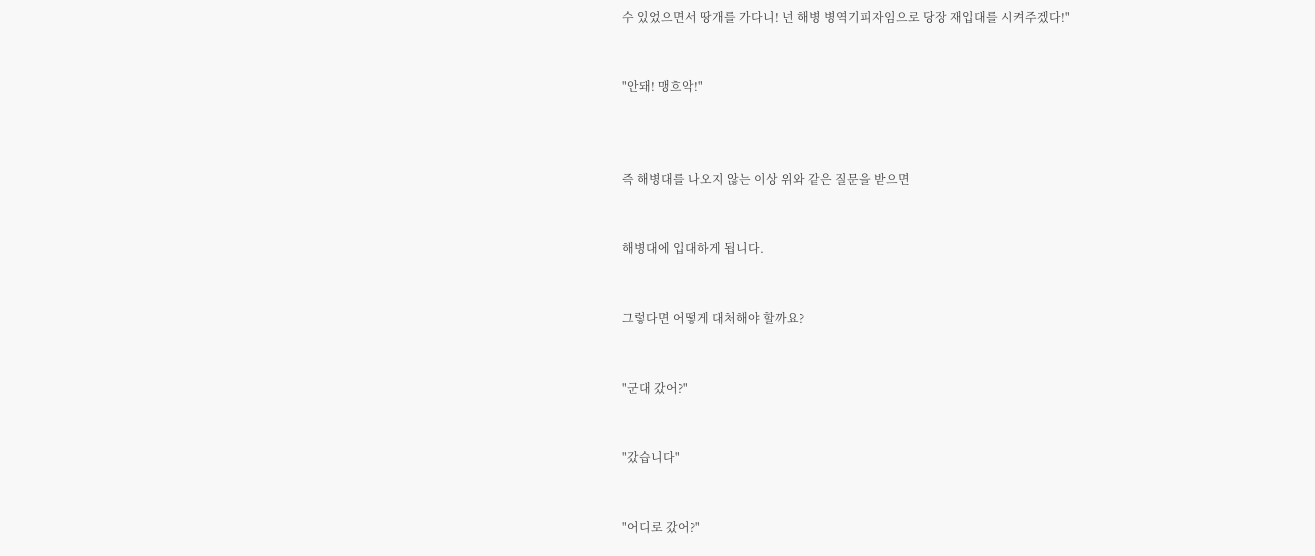수 있었으면서 땅개를 가다니! 넌 해병 병역기피자임으로 당장 재입대를 시켜주겠다!"


"안돼! 맹흐악!"



즉 해병대를 나오지 않는 이상 위와 같은 질문을 받으면


해병대에 입대하게 됩니다.


그렇다면 어떻게 대처해야 할까요?


"군대 갔어?"


"갔습니다"


"어디로 갔어?"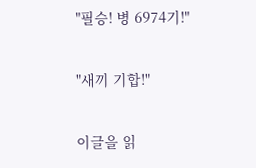"필승! 병 6974기!"


"새끼 기합!"


이글을 읽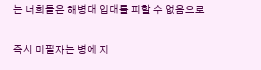는 너희들은 해병대 입대를 피할 수 없음으로

즉시 미필자는 병에 지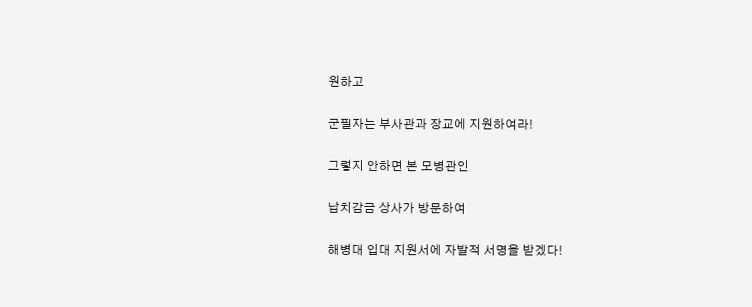원하고

군필자는 부사관과 장교에 지원하여라!

그렇지 안하면 본 모병관인

납치감금 상사가 방문하여

해병대 입대 지원서에 자발적 서명을 받겠다!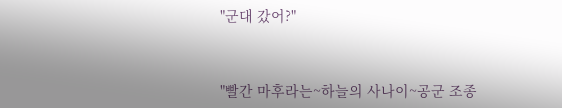"군대 갔어?"


"빨간 마후라는~하늘의 사나이~공군 조종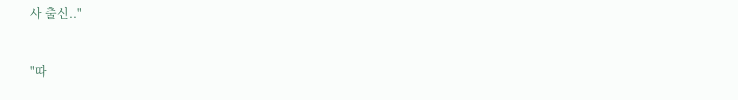사 출신.."


"따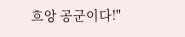흐앙 공군이다!"